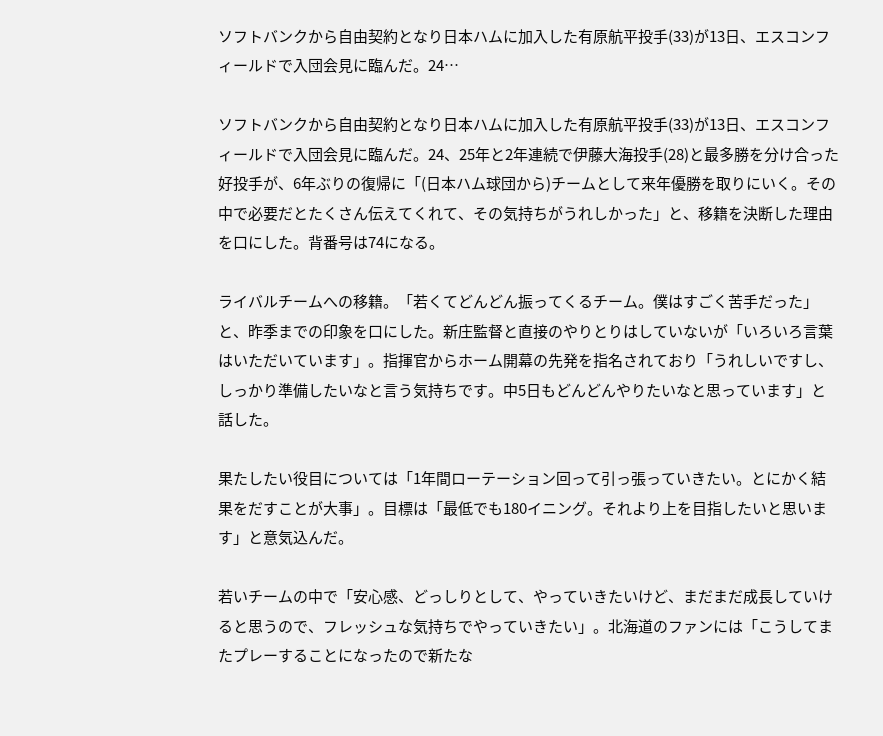ソフトバンクから自由契約となり日本ハムに加入した有原航平投手(33)が13日、エスコンフィールドで入団会見に臨んだ。24…

ソフトバンクから自由契約となり日本ハムに加入した有原航平投手(33)が13日、エスコンフィールドで入団会見に臨んだ。24、25年と2年連続で伊藤大海投手(28)と最多勝を分け合った好投手が、6年ぶりの復帰に「(日本ハム球団から)チームとして来年優勝を取りにいく。その中で必要だとたくさん伝えてくれて、その気持ちがうれしかった」と、移籍を決断した理由を口にした。背番号は74になる。

ライバルチームへの移籍。「若くてどんどん振ってくるチーム。僕はすごく苦手だった」と、昨季までの印象を口にした。新庄監督と直接のやりとりはしていないが「いろいろ言葉はいただいています」。指揮官からホーム開幕の先発を指名されており「うれしいですし、しっかり準備したいなと言う気持ちです。中5日もどんどんやりたいなと思っています」と話した。

果たしたい役目については「1年間ローテーション回って引っ張っていきたい。とにかく結果をだすことが大事」。目標は「最低でも180イニング。それより上を目指したいと思います」と意気込んだ。

若いチームの中で「安心感、どっしりとして、やっていきたいけど、まだまだ成長していけると思うので、フレッシュな気持ちでやっていきたい」。北海道のファンには「こうしてまたプレーすることになったので新たな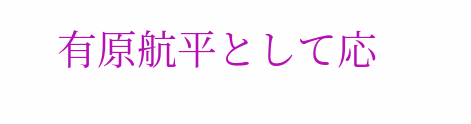有原航平として応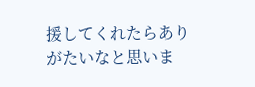援してくれたらありがたいなと思いま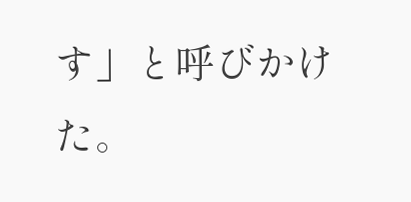す」と呼びかけた。